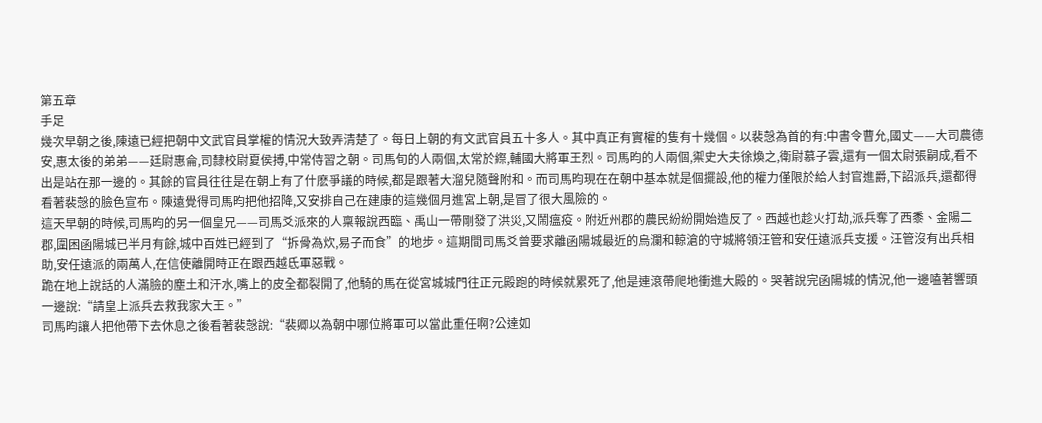第五章
手足
幾次早朝之後,陳遠已經把朝中文武官員掌權的情況大致弄清楚了。每日上朝的有文武官員五十多人。其中真正有實權的隻有十幾個。以裴愨為首的有:中書令曹允,國丈——大司農德安,惠太後的弟弟——廷尉惠侖,司隸校尉夏侯搏,中常侍習之朝。司馬旬的人兩個,太常於縩,輔國大將軍王烈。司馬昀的人兩個,禦史大夫徐煥之,衛尉慕子雲,還有一個太尉張嗣成,看不出是站在那一邊的。其餘的官員往往是在朝上有了什麽爭議的時候,都是跟著大溜兒隨聲附和。而司馬昀現在在朝中基本就是個擺設,他的權力僅限於給人封官進爵,下詔派兵,還都得看著裴愨的臉色宣布。陳遠覺得司馬昀把他招降,又安排自己在建康的這幾個月進宮上朝,是冒了很大風險的。
這天早朝的時候,司馬昀的另一個皇兄——司馬爻派來的人稟報說西臨、禹山一帶剛發了洪災,又鬧瘟疫。附近州郡的農民紛紛開始造反了。西越也趁火打劫,派兵奪了西黍、金陽二郡,圍困函陽城已半月有餘,城中百姓已經到了“拆骨為炊,易子而食”的地步。這期間司馬爻曾要求離函陽城最近的烏瀾和輬滄的守城將領汪管和安任遠派兵支援。汪管沒有出兵相助,安任遠派的兩萬人,在信使離開時正在跟西越氐軍惡戰。
跪在地上說話的人滿臉的塵土和汗水,嘴上的皮全都裂開了,他騎的馬在從宮城城門往正元殿跑的時候就累死了,他是連滾帶爬地衝進大殿的。哭著說完函陽城的情況,他一邊嗑著響頭一邊說:“請皇上派兵去救我家大王。”
司馬昀讓人把他帶下去休息之後看著裴愨說:“裴卿以為朝中哪位將軍可以當此重任啊?公達如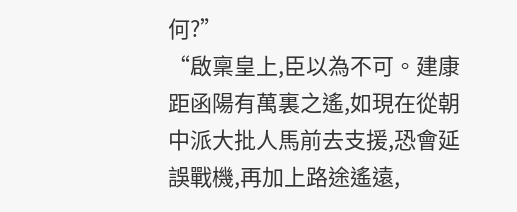何?”
“啟稟皇上,臣以為不可。建康距函陽有萬裏之遙,如現在從朝中派大批人馬前去支援,恐會延誤戰機,再加上路途遙遠,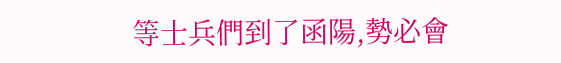等士兵們到了函陽,勢必會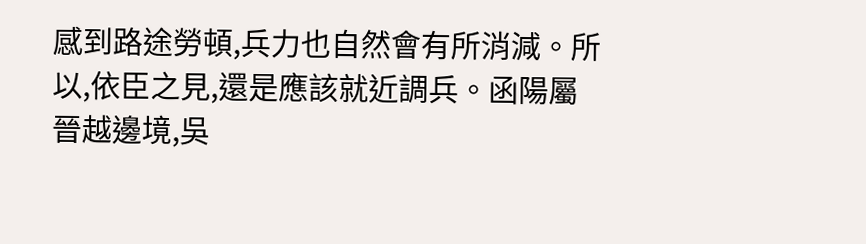感到路途勞頓,兵力也自然會有所消減。所以,依臣之見,還是應該就近調兵。函陽屬晉越邊境,吳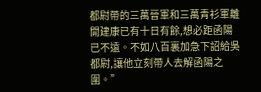都尉帶的三萬晉軍和三萬青衫軍離開建康已有十日有餘,想必距函陽已不遠。不如八百裏加急下詔給吳都尉,讓他立刻帶人去解函陽之圍。”